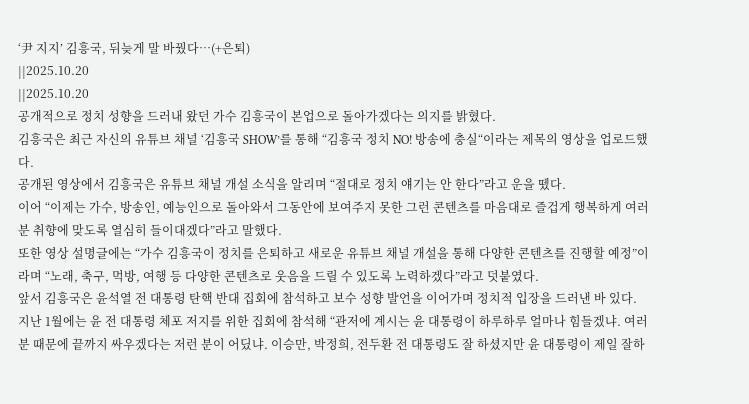‘尹 지지’ 김흥국, 뒤늦게 말 바꿨다…(+은퇴)
||2025.10.20
||2025.10.20
공개적으로 정치 성향을 드러내 왔던 가수 김흥국이 본업으로 돌아가겠다는 의지를 밝혔다.
김흥국은 최근 자신의 유튜브 채널 ‘김흥국 SHOW’를 통해 “김흥국 정치 NO! 방송에 충실“이라는 제목의 영상을 업로드했다.
공개된 영상에서 김흥국은 유튜브 채널 개설 소식을 알리며 “절대로 정치 얘기는 안 한다”라고 운을 뗐다.
이어 “이제는 가수, 방송인, 예능인으로 돌아와서 그동안에 보여주지 못한 그런 콘텐츠를 마음대로 즐겁게 행복하게 여러분 취향에 맞도록 열심히 들이대겠다”라고 말했다.
또한 영상 설명글에는 “가수 김흥국이 정치를 은퇴하고 새로운 유튜브 채널 개설을 통해 다양한 콘텐츠를 진행할 예정”이라며 “노래, 축구, 먹방, 여행 등 다양한 콘텐츠로 웃음을 드릴 수 있도록 노력하겠다”라고 덧붙였다.
앞서 김흥국은 윤석열 전 대통령 탄핵 반대 집회에 참석하고 보수 성향 발언을 이어가며 정치적 입장을 드러낸 바 있다.
지난 1월에는 윤 전 대통령 체포 저지를 위한 집회에 참석해 “관저에 계시는 윤 대통령이 하루하루 얼마나 힘들겠냐. 여러분 때문에 끝까지 싸우겠다는 저런 분이 어딨냐. 이승만, 박정희, 전두환 전 대통령도 잘 하셨지만 윤 대통령이 제일 잘하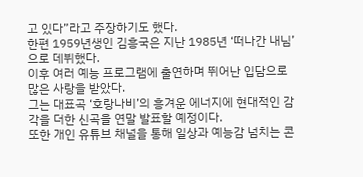고 있다”라고 주장하기도 했다.
한편 1959년생인 김흥국은 지난 1985년 ‘떠나간 내님’으로 데뷔했다.
이후 여러 예능 프로그램에 출연하며 뛰어난 입담으로 많은 사랑을 받았다.
그는 대표곡 ‘호랑나비’의 흥겨운 에너지에 현대적인 감각을 더한 신곡을 연말 발표할 예정이다.
또한 개인 유튜브 채널을 통해 일상과 예능감 넘치는 콘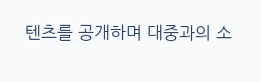텐츠를 공개하며 대중과의 소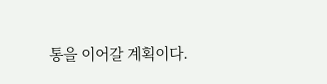통을 이어갈 계획이다.